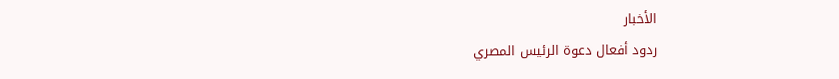الأخبار
ردود أفعال دعوة الرئيس المصري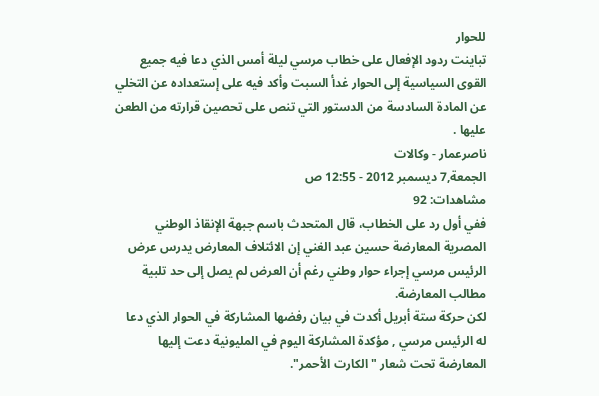للحوار
تباينت ردود الإفعال على خطاب مرسي ليلة أمس الذي دعا فيه جميع القوى السياسية إلى الحوار غدأ السبت وأكد فيه على إستعداده عن التخلي عن المادة السادسة من الدستور التي تنص على تحصين قرارته من الطعن عليها .
ناصرعمار - وكالات
الجمعة,7 ديسمبر 2012 - 12:55 ص
مشاهدات: 92
ففي أول رد على الخطاب، قال المتحدث باسم جبهة الإنقاذ الوطني المصرية المعارضة حسين عبد الغني إن الائتلاف المعارض يدرس عرض الرئيس مرسي إجراء حوار وطني رغم أن العرض لم يصل إلى حد تلبية مطالب المعارضة.
لكن حركة ستة أبريل أكدت في بيان رفضها المشاركة في الحوار الذي دعا له الرئيس مرسي , مؤكدة المشاركة اليوم في المليونية دعت إليها المعارضة تحت شعار " الكارت الأحمر".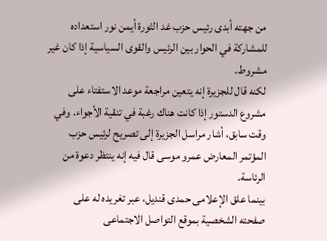من جهته أبدى رئيس حزب غد الثورة أيمن نور استعداده للمشاركة في الحوار بين الرئيس والقوى السياسية إذا كان غير مشروط.
لكنه قال للجزيرة إنه يتعين مراجعة موعد الاستفتاء على مشروع الدستور إذا كانت هناك رغبة في تنقية الأجواء. وفي وقت سابق، أشار مراسل الجزيرة إلى تصريح لرئيس حزب المؤتمر المعارض عمرو موسى قال فيه إنه ينتظر دعوة من الرئاسة.
بينما علق الإعلامى حمدى قنديل، عبر تغريده له على صفحته الشخصية بموقع التواصل الاجتماعى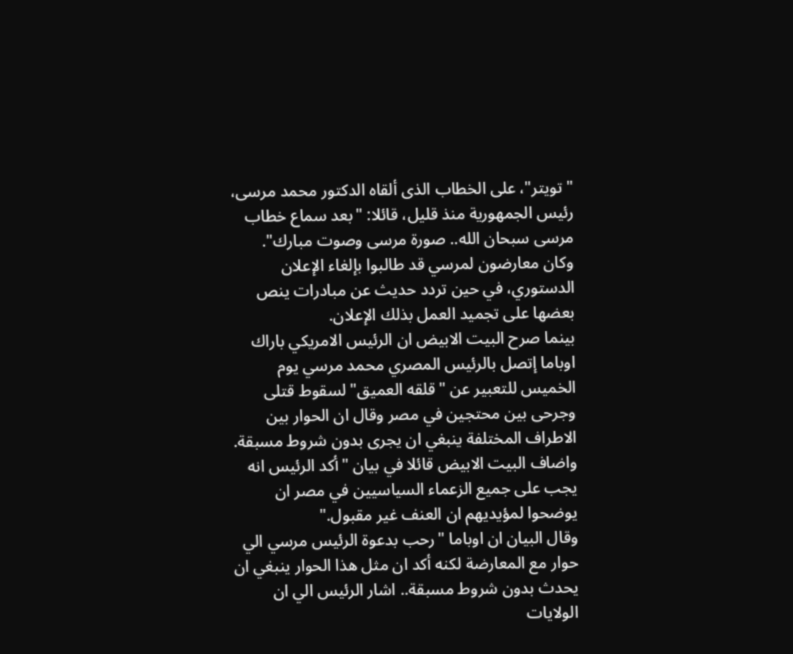"تويتر"، على الخطاب الذى ألقاه الدكتور محمد مرسى، رئيس الجمهورية منذ قليل، قائلا: "بعد سماع خطاب مرسى سبحان الله.. صورة مرسى وصوت مبارك".
وكان معارضون لمرسي قد طالبوا بإلغاء الإعلان الدستوري، في حين تردد حديث عن مبادرات ينص بعضها على تجميد العمل بذلك الإعلان.
بينما صرح البيت الابيض ان الرئيس الامريكي باراك اوباما إتصل بالرئيس المصري محمد مرسي يوم الخميس للتعبير عن "قلقه العميق" لسقوط قتلى وجرحى بين محتجين في مصر وقال ان الحوار بين الاطراف المختلفة ينبغي ان يجرى بدون شروط مسبقة.
واضاف البيت الابيض قائلا في بيان "أكد الرئيس انه يجب على جميع الزعماء السياسيين في مصر ان يوضحوا لمؤيديهم ان العنف غير مقبول."
وقال البيان ان اوباما "رحب بدعوة الرئيس مرسي الي حوار مع المعارضة لكنه أكد ان مثل هذا الحوار ينبغي ان يحدث بدون شروط مسبقة.. اشار الرئيس الي ان الولايات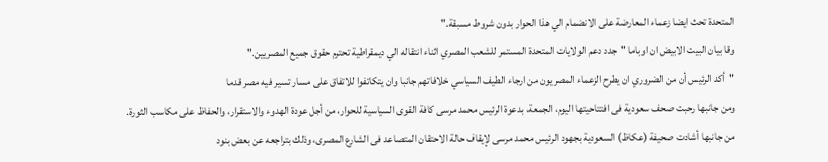المتحدة تحث ايضا زعماء المعارضة على الانضمام الي هذا الحوار بدون شروط مسبقة."
وقا بيان البيت الابيض ان اوباما "جدد دعم الولايات المتحدة المستمر للشعب المصري اثناء انتقاله الي ديمقراطية تحترم حقوق جميع المصريين."
"أكد الرئيس أن من الضروري ان يطرح الزعماء المصريون من ارجاء الطيف السياسي خلافاتهم جانبا وان يتكاتفوا للاتفاق على مسار تسير فيه مصر قدما
ومن جانبها رحبت صحف سعودية فى افتتاحيتها اليوم، الجمعة، بدعوة الرئيس محمد مرسى كافة القوى السياسية للحوار، من أجل عودة الهدوء والاستقرار، والحفاظ على مكاسب الثورة.
من جانبها أشادت صحيفة (عكاظ) السعودية بجهود الرئيس محمد مرسى لإيقاف حالة الاحتقان المتصاعد فى الشارع المصرى، وذلك بتراجعه عن بعض بنود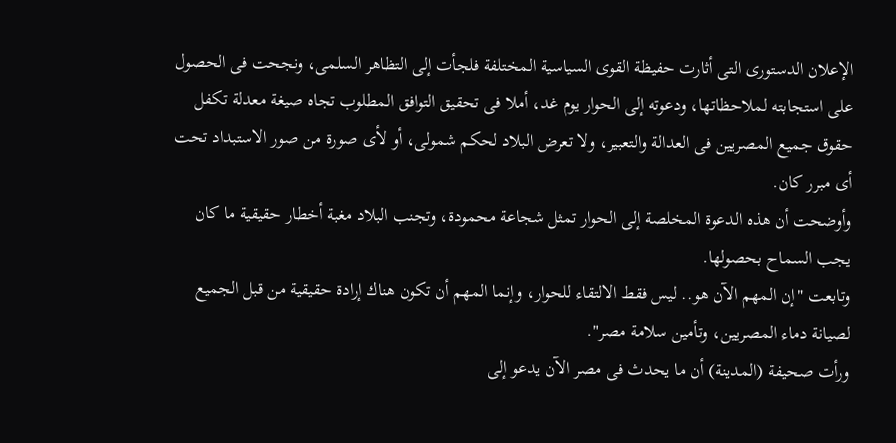الإعلان الدستورى التى أثارت حفيظة القوى السياسية المختلفة فلجأت إلى التظاهر السلمى، ونجحت فى الحصول على استجابته لملاحظاتها، ودعوته إلى الحوار يوم غد، أملا فى تحقيق التوافق المطلوب تجاه صيغة معدلة تكفل حقوق جميع المصريين فى العدالة والتعبير، ولا تعرض البلاد لحكم شمولى، أو لأى صورة من صور الاستبداد تحت أى مبرر كان.
وأوضحت أن هذه الدعوة المخلصة إلى الحوار تمثل شجاعة محمودة، وتجنب البلاد مغبة أخطار حقيقية ما كان يجب السماح بحصولها.
وتابعت "إن المهم الآن هو.. ليس فقط الالتقاء للحوار، وإنما المهم أن تكون هناك إرادة حقيقية من قبل الجميع لصيانة دماء المصريين، وتأمين سلامة مصر".
ورأت صحيفة (المدينة) أن ما يحدث فى مصر الآن يدعو إلى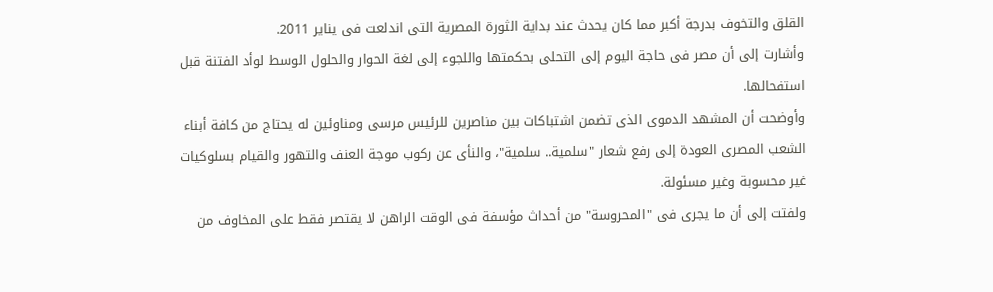القلق والتخوف بدرجة أكبر مما كان يحدث عند بداية الثورة المصرية التى اندلعت فى يناير 2011.
وأشارت إلى أن مصر فى حاجة اليوم إلى التحلى بحكمتها واللجوء إلى لغة الحوار والحلول الوسط لوأد الفتنة قبل استفحالها.
وأوضحت أن المشهد الدموى الذى تضمن اشتباكات بين مناصرين للرئيس مرسى ومناوئين له يحتاج من كافة أبناء الشعب المصرى العودة إلى رفع شعار "سلمية.. سلمية"، والنأى عن ركوب موجة العنف والتهور والقيام بسلوكيات غير محسوبة وغير مسئولة.
ولفتت إلى أن ما يجرى فى "المحروسة" من أحداث مؤسفة فى الوقت الراهن لا يقتصر فقط على المخاوف من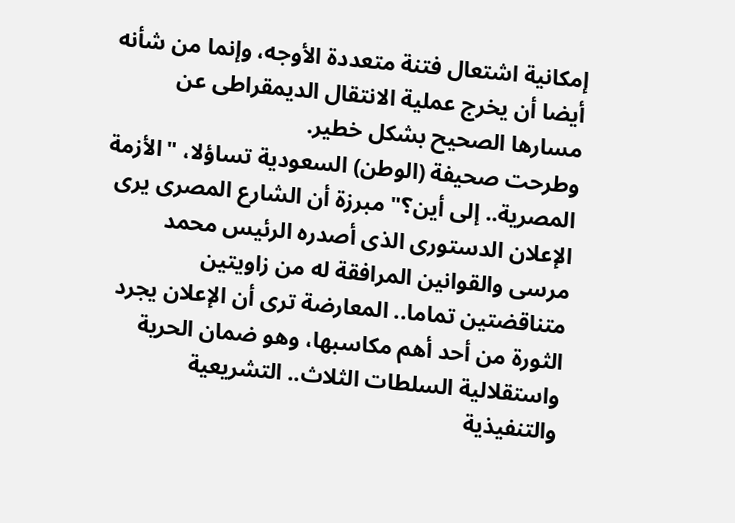إمكانية اشتعال فتنة متعددة الأوجه، وإنما من شأنه أيضا أن يخرج عملية الانتقال الديمقراطى عن مسارها الصحيح بشكل خطير.
وطرحت صحيفة (الوطن) السعودية تساؤلا، "الأزمة المصرية.. إلى أين؟" مبرزة أن الشارع المصرى يرى الإعلان الدستورى الذى أصدره الرئيس محمد مرسى والقوانين المرافقة له من زاويتين متناقضتين تماما.. المعارضة ترى أن الإعلان يجرد الثورة من أحد أهم مكاسبها، وهو ضمان الحرية واستقلالية السلطات الثلاث.. التشريعية والتنفيذية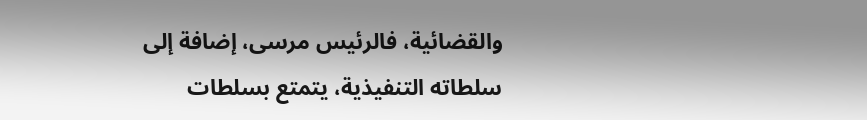والقضائية، فالرئيس مرسى، إضافة إلى سلطاته التنفيذية، يتمتع بسلطات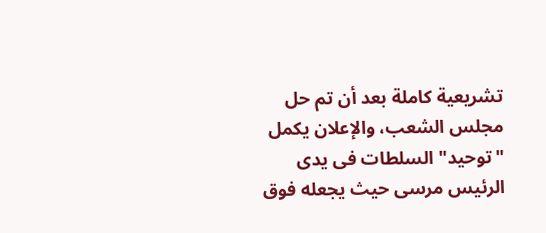تشريعية كاملة بعد أن تم حل مجلس الشعب، والإعلان يكمل "توحيد" السلطات فى يدى الرئيس مرسى حيث يجعله فوق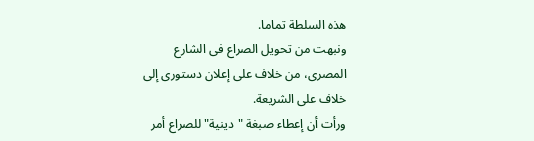هذه السلطة تماما.
ونبهت من تحويل الصراع فى الشارع المصرى، من خلاف على إعلان دستورى إلى خلاف على الشريعة.
ورأت أن إعطاء صبغة "دينية" للصراع أمر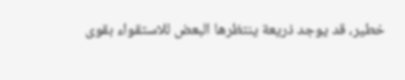خطير، قد يوجد ذريعة ينتظرها البعض للاستقواء بقوى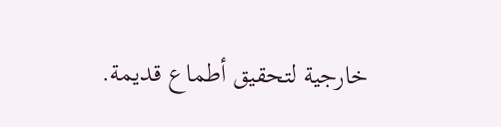خارجية لتحقيق أطماع قديمة.